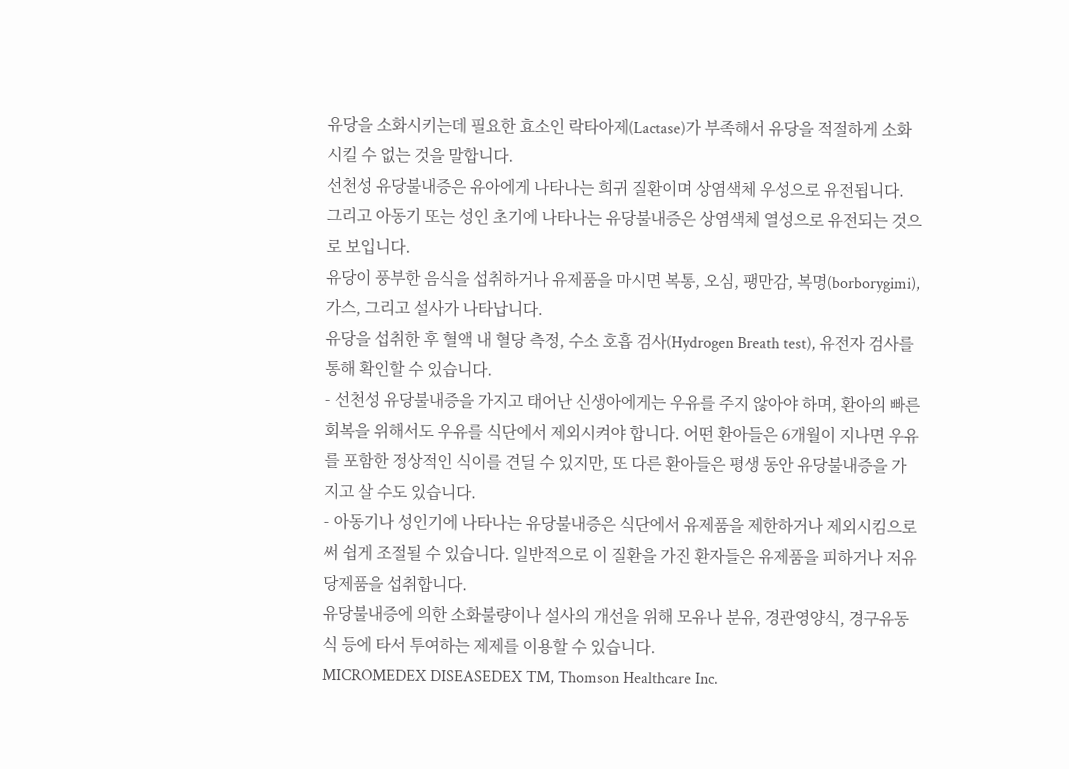유당을 소화시키는데 필요한 효소인 락타아제(Lactase)가 부족해서 유당을 적절하게 소화시킬 수 없는 것을 말합니다.
선천성 유당불내증은 유아에게 나타나는 희귀 질환이며 상염색체 우성으로 유전됩니다. 그리고 아동기 또는 성인 초기에 나타나는 유당불내증은 상염색체 열성으로 유전되는 것으로 보입니다.
유당이 풍부한 음식을 섭취하거나 유제품을 마시면 복통, 오심, 팽만감, 복명(borborygimi), 가스, 그리고 설사가 나타납니다.
유당을 섭취한 후 혈액 내 혈당 측정, 수소 호흡 검사(Hydrogen Breath test), 유전자 검사를 통해 확인할 수 있습니다.
- 선천성 유당불내증을 가지고 태어난 신생아에게는 우유를 주지 않아야 하며, 환아의 빠른 회복을 위해서도 우유를 식단에서 제외시켜야 합니다. 어떤 환아들은 6개월이 지나면 우유를 포함한 정상적인 식이를 견딜 수 있지만, 또 다른 환아들은 평생 동안 유당불내증을 가지고 살 수도 있습니다.
- 아동기나 성인기에 나타나는 유당불내증은 식단에서 유제품을 제한하거나 제외시킴으로써 쉽게 조절될 수 있습니다. 일반적으로 이 질환을 가진 환자들은 유제품을 피하거나 저유당제품을 섭취합니다.
유당불내증에 의한 소화불량이나 설사의 개선을 위해 모유나 분유, 경관영양식, 경구유동식 등에 타서 투여하는 제제를 이용할 수 있습니다.
MICROMEDEX DISEASEDEX TM, Thomson Healthcare Inc.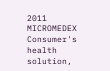2011
MICROMEDEX Consumer's health solution,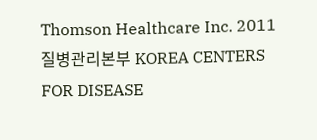Thomson Healthcare Inc. 2011
질병관리본부 KOREA CENTERS FOR DISEASE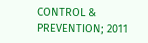CONTROL & PREVENTION; 2011